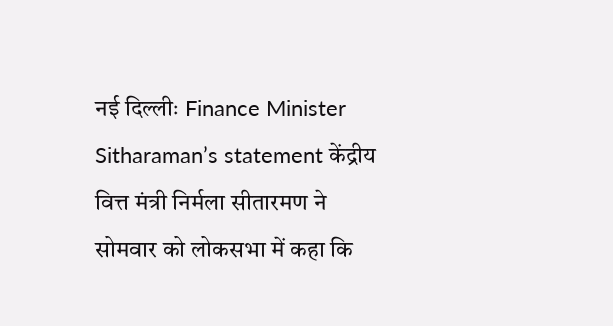नई दिल्लीः Finance Minister Sitharaman’s statement केंद्रीय वित्त मंत्री निर्मला सीतारमण ने सोमवार को लोकसभा में कहा कि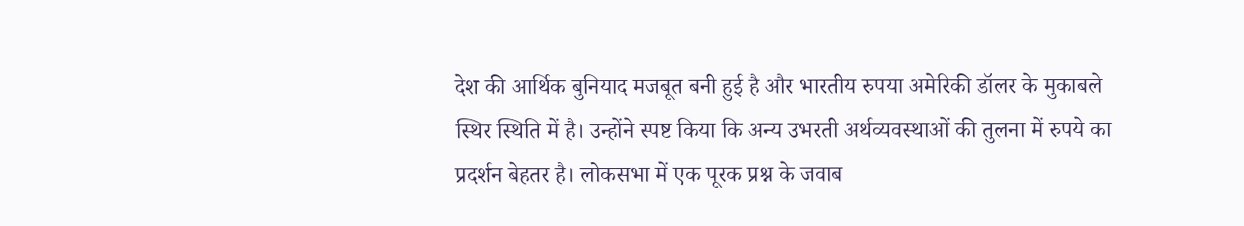देश की आर्थिक बुनियाद मजबूत बनी हुई है और भारतीय रुपया अमेरिकी डॉलर के मुकाबले स्थिर स्थिति में है। उन्होंने स्पष्ट किया कि अन्य उभरती अर्थव्यवस्थाओं की तुलना में रुपये का प्रदर्शन बेहतर है। लोकसभा में एक पूरक प्रश्न के जवाब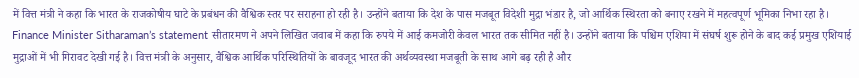में वित्त मंत्री ने कहा कि भारत के राजकोषीय घाटे के प्रबंधन की वैश्विक स्तर पर सराहना हो रही है। उन्होंने बताया कि देश के पास मजबूत विदेशी मुद्रा भंडार है, जो आर्थिक स्थिरता को बनाए रखने में महत्वपूर्ण भूमिका निभा रहा है।
Finance Minister Sitharaman’s statement सीतारमण ने अपने लिखित जवाब में कहा कि रुपये में आई कमजोरी केवल भारत तक सीमित नहीं है। उन्होंने बताया कि पश्चिम एशिया में संघर्ष शुरू होने के बाद कई प्रमुख एशियाई मुद्राओं में भी गिरावट देखी गई है। वित्त मंत्री के अनुसार, वैश्विक आर्थिक परिस्थितियों के बावजूद भारत की अर्थव्यवस्था मजबूती के साथ आगे बढ़ रही है और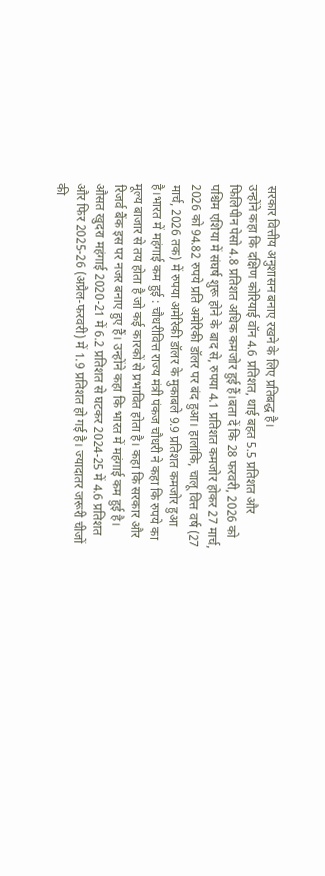सरकार वित्तीय अनुशासन बनाए रखने के लिए प्रतिबद्ध है।
उन्होंने कहा कि दक्षिण कोरियाई वॉन 4.6 प्रतिशत, थाई बहत 5.5 प्रतिशत और फिलिपीन पेसो 4.8 प्रतिशत अधिक कमजोर हुई हैं।बता दें कि 28 फरवरी, 2026 को पश्चिम एशिया में संघर्ष शुरू होने के बाद से, रुपया 4.1 प्रतिशत कमजोर होकर 27 मार्च, 2026 को 94.82 रुपये प्रति अमेरिकी डॉलर पर बंद हुआ। हालांकि, चालू वित्त वर्ष (27 मार्च, 2026 तक) में रुपया अमेरिकी डॉलर के मुकाबले 9.9 प्रतिशत कमजोर हुआ है।भारत में महंगाई कम हुई : चौधरीवित्त राज्य मंत्री पंकज चौधरी ने कहा कि रुपये का मूल्य बाजार से तय होता है जो कई कारकों से प्रभावित होता है। कहा कि सरकार और रिजर्व बैंक इस पर नजर बनाए हुए हैं। उन्होंने कहा कि भारत में महंगाई कम हुई है। औसत खुदरा महंगाई 2020-21 में 6.2 प्रतिशत से घटकर 2024-25 में 4.6 प्रतिशत और फिर 2025-26 (अप्रैल-फरवरी) में 1.9 प्रतिशत हो गई है। ज्यादातर जरूरी चीजों की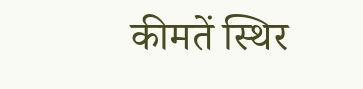कीमतें स्थिर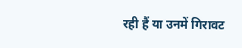रही हैं या उनमें गिरावट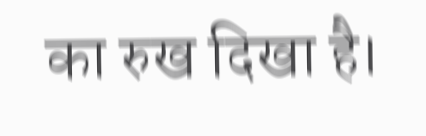का रुख दिखा है।